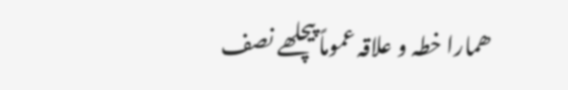ھمارا خطہ و علاقہ عموماً پیچلھے نصف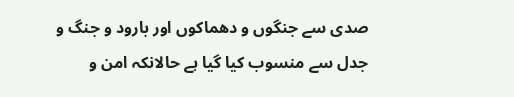صدی سے جنگوں و دھماکوں اور بارود و جنگ و جدل سے منسوب کیا گیا ہے حالانکہ امن و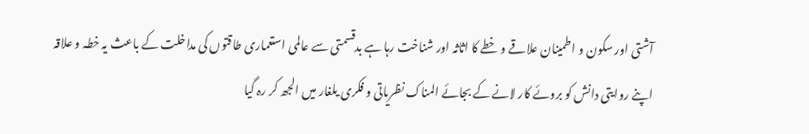آشتی اور سکون و اطمینان علاقے و خطے کا اثاثہ اور شناخت رہا ہے بدقسمتی سے عالمی استعماری طاقتوں کی مداخلت کے باعث یہ خطہ و علاقہ اپنے روایتی دانش کو بروئے کار لانے کے بجائے المناک نظریاتی و فکری یلغار میں الجھ کر رہ گیا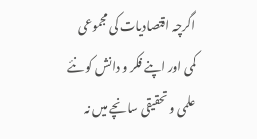اگرچہ اقتصادیات کی مجموعی کمی اور اپنے فکر و دانش کو نئے علمی و تحقیقی سانچے میں نہ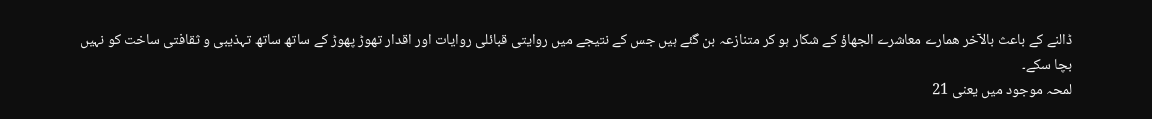ڈالنے کے باعث بالآخر ھمارے معاشرے الجھاؤ کے شکار ہو کر متنازعہ بن گئے ہیں جس کے نتیجے میں روایتی قبائلی روایات اور اقدار تھوڑ پھوڑ کے ساتھ ساتھ تہذیبی و ثقافتی ساخت کو نہیں بچا سکے۔
لمحہ موجود میں یعنی 21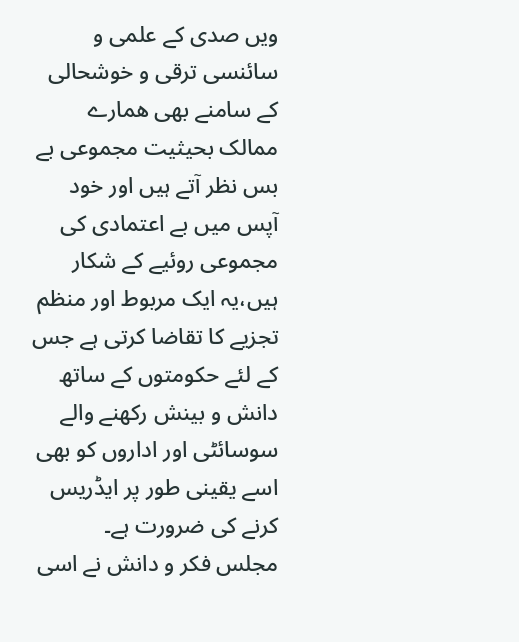ویں صدی کے علمی و سائنسی ترقی و خوشحالی کے سامنے بھی ھمارے ممالک بحیثیت مجموعی بے بس نظر آتے ہیں اور خود آپس میں بے اعتمادی کی مجموعی روئیے کے شکار ہیں،یہ ایک مربوط اور منظم تجزیے کا تقاضا کرتی ہے جس کے لئے حکومتوں کے ساتھ دانش و بینش رکھنے والے سوسائٹی اور اداروں کو بھی اسے یقینی طور پر ایڈریس کرنے کی ضرورت ہے۔
مجلس فکر و دانش نے اسی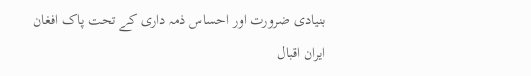بنیادی ضرورت اور احساس ذمہ داری کے تحت پاک افغان ایران اقبال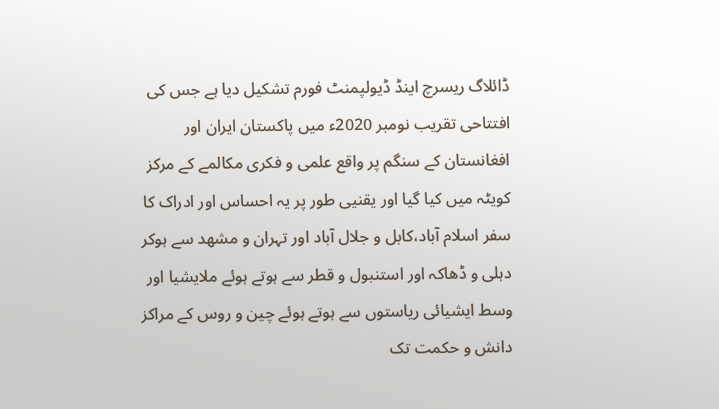ڈائلاگ ریسرچ اینڈ ڈیولپمنٹ فورم تشکیل دیا ہے جس کی افتتاحی تقریب نومبر 2020ء میں پاکستان ایران اور افغانستان کے سنگم پر واقع علمی و فکری مکالمے کے مرکز کویٹہ میں کیا گیا اور یقنیی طور پر یہ احساس اور ادراک کا سفر اسلام آباد،کابل و جلال آباد اور تہران و مشھد سے ہوکر دہلی و ڈھاکہ اور استنبول و قطر سے ہوتے ہوئے ملایشیا اور وسط ایشیائی ریاستوں سے ہوتے ہوئے چین و روس کے مراکز دانش و حکمت تک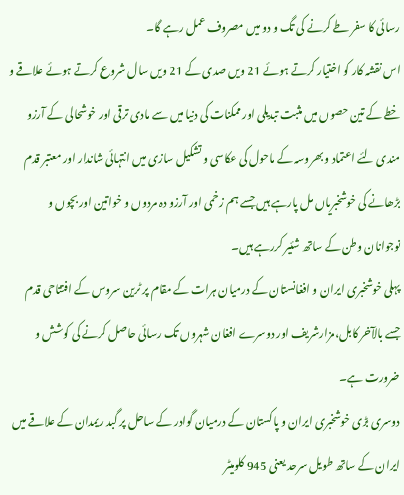رسائی کا سفر طے کرنے کی تگ و دو میں مصروف عمل رہے گا۔
اس نقشہ کار کو اختیار کرتے ہوئے 21 ویں صدی کے 21 ویں سال شروع کرتے ہوئے علاقے و خطے کے تین حصوں میں مثبت تبدیلی اور ممکنات کی دنیا میں سے مادی ترقی اور خوشحالی کے آرزو مندی لئے اعتماد و بھروسہ کے ماحول کی عکاسی و تشکیل سازی میں انتہائی شاندار اور معتبر قدم بڑھانے کی خوشخبریاں مل پارہے ہیں جسے ہم زخمی اور آرزو دہ مردوں و خواتین اور بچوں و نوجوانان وطن کے ساتھ شئیر کررہے ہیں۔
پہلی خوشخبری ایران و افغانستان کے درمیان ہرات کے مقام پر ٹرین سروس کے افتتاحی قدم جسے بالآخر کابل،مزارشریف اور دوسرے افغان شہروں تک رسائی حاصل کرنے کی کوشش و ضرورت ہے۔
دوسری بڑی خوشخبری ایران و پاکستان کے درمیان گوادر کے ساحل پر گبد ریمدان کے علاقے میں ایران کے ساتھ طویل سرحد یعنی 945 کلومیٹر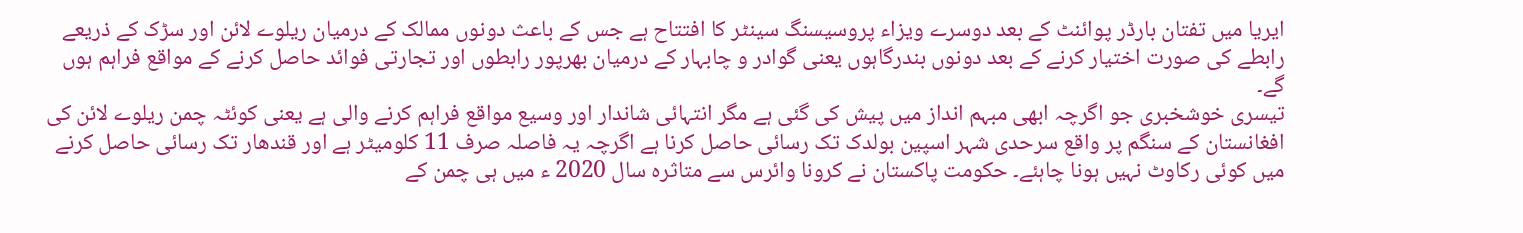ایریا میں تفتان بارڈر پوائنٹ کے بعد دوسرے ویزاء پروسیسنگ سینٹر کا افتتاح ہے جس کے باعث دونوں ممالک کے درمیان ریلوے لائن اور سڑک کے ذریعے رابطے کی صورت اختیار کرنے کے بعد دونوں بندرگاہوں یعنی گوادر و چابہار کے درمیان بھرپور رابطوں اور تجارتی فوائد حاصل کرنے کے مواقع فراہم ہوں گے۔
تیسری خوشخبری جو اگرچہ ابھی مبہم انداز میں پیش کی گئی ہے مگر انتہائی شاندار اور وسیع مواقع فراہم کرنے والی ہے یعنی کوئٹہ چمن ریلوے لائن کی افغانستان کے سنگم پر واقع سرحدی شہر اسپین بولدک تک رسائی حاصل کرنا ہے اگرچہ یہ فاصلہ صرف 11 کلومیٹر ہے اور قندھار تک رسائی حاصل کرنے میں کوئی رکاوٹ نہیں ہونا چاہئے۔ حکومت پاکستان نے کرونا وائرس سے متاثرہ سال 2020 ء میں ہی چمن کے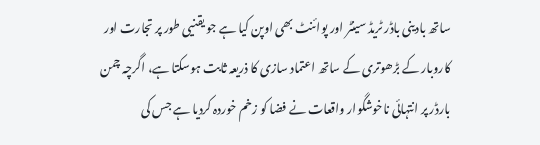ساتھ بادینی باڈر ٹریڈ سینٹر اور پوائنٹ بھی اوپن کیا ہے جو یقنیی طور پر تجارت اور کاروبار کے بڑھوتری کے ساتھ اعتماد سازی کا ذریعہ ثابت ہوسکتا ہے، اگرچہ چمن بارڈر پر انتہائی ناخوشگوار واقعات نے فضا کو زخم خوردہ کردیا ہے جس کی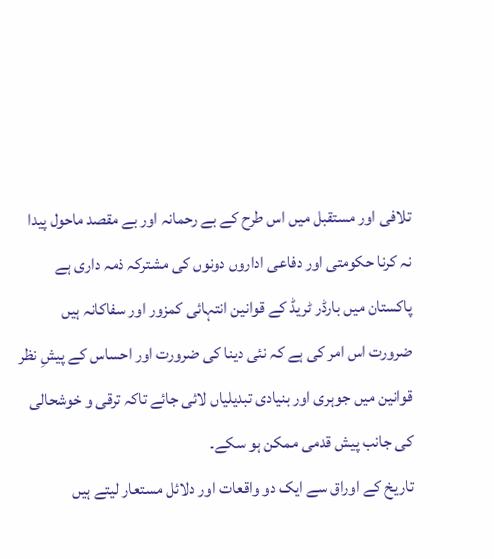تلافی اور مستقبل میں اس طرح کے بے رحمانہ اور بے مقصد ماحول پیدا نہ کرنا حکومتی اور دفاعی اداروں دونوں کی مشترکہ ذمہ داری ہے پاکستان میں بارڈر ٹریڈ کے قوانین انتہائی کمزور اور سفاکانہ ہیں ضرورت اس امر کی ہے کہ نئی دینا کی ضرورت اور احساس کے پیشِ نظر قوانین میں جوہری اور بنیادی تبدیلیاں لائی جائے تاکہ ترقی و خوشحالی کی جانب پیش قدمی ممکن ہو سکے۔
تاریخ کے اوراق سے ایک دو واقعات اور دلائل مستعار لیتے ہیں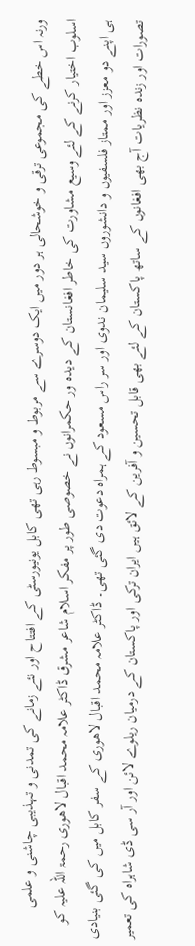ورنہ اس خطے کی مجموعی ترقی و خوشحالی ہر دور میں ایک دوسرے سے مربوط و مبسوط رہی تھی کابل یونیورسٹی کے افتتاح اور نئے زمانے کی تمدنی و تہذیبی چاشنی و علمی اسلوب اختیار کرنے کے لئے وسیع مشاورت کی خاطر افغانستان کے دیدہ ور حکمرانوں نے خصوصی طور پر مفکر اسلام شاعر مشرق ڈاکٹر علامہ محمد اقبال لاھوری رحمۃ اللہ علیہ کو ہی اپنے دو معزز اور ممتاز فلسفیوں و دانشوروں سید سلیمان ندوی اور سر راس مسعود کے ہمراہ دعوت دی گئی تھی۔ ڈاکٹر علامہ محمد اقبال لاھوری کے سفر کابل میں کی گئی بنیادی تصورات اور زندہ نظریات آج بھی افغانوں کے ساتھ پاکستان کے لئے بھی قابل تحسین و آفرین کے لائق ہیں ایران ترکی اور پاکستان کے درمیان ریلوے لائن اور آر سی ڈی شاہراہ کی تعمیر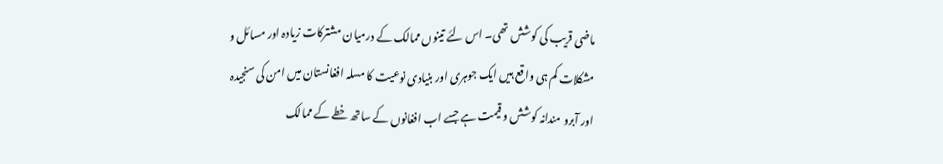ماضی قریب کی کوشش تھی۔ اس لئے تینوں ممالک کے درمیان مشترکات زیادہ اور مسائل و مشکلات کم ہی واقع ہیں ایک جوہری اور بنیادی نوعیت کا مسلہ افغانستان میں امن کی سنجیدہ اور آبرو مندانہ کوشش و قیمت ہے جسے اب افغانوں کے ساتھ خطے کے ممالک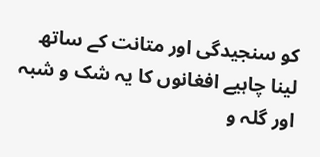کو سنجیدگی اور متانت کے ساتھ لینا چاہیے افغانوں کا یہ شک و شبہ اور گلہ و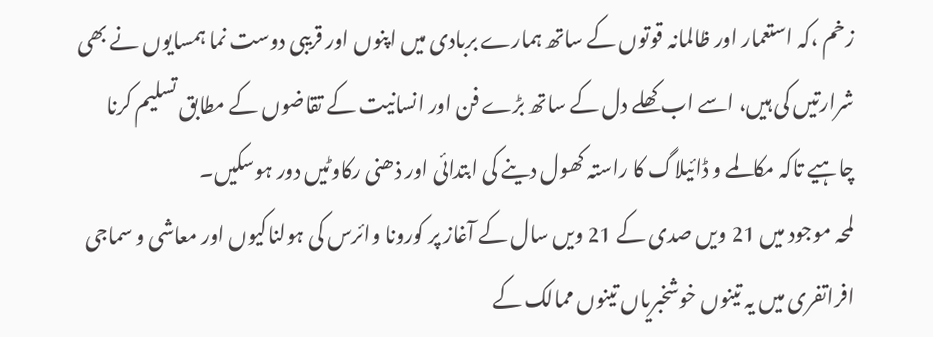زخم ،کہ استعمار اور ظالمانہ قوتوں کے ساتھ ہمارے بربادی میں اپنوں اور قریبی دوست نما ہمسایوں نے بھی شرارتیں کی ہیں، اسے اب کھلے دل کے ساتھ بڑے فن اور انسانیت کے تقاضوں کے مطابق تسلیم کرنا چاہیے تاکہ مکالمے و ڈائیلاگ کا راستہ کھول دینے کی ابتدائی اور ذھنی رکاوٹیں دور ہوسکیں۔
لمحہ موجود میں 21 ویں صدی کے 21 ویں سال کے آغاز پر کورونا وائرس کی ہولناکیوں اور معاشی و سماجی افراتفری میں یہ تینوں خوشخبریاں تینوں ممالک کے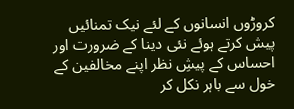کروڑوں انسانوں کے لئے نیک تمنائیں پیش کرتے ہوئے نئی دینا کے ضرورت اور احساس کے پیشِ نظر اپنے مخالفین کے خول سے باہر نکل کر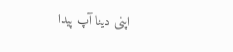اپنی دینا آپ پیدا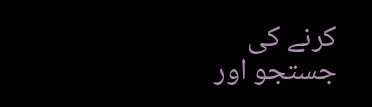کرنے کی جستجو اور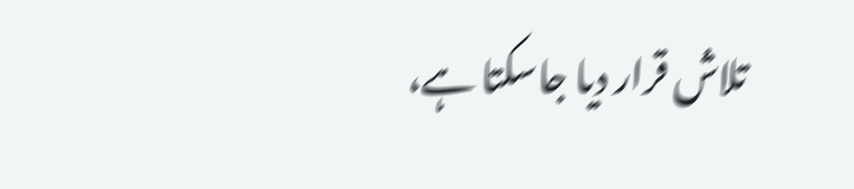تلاش قرار دیا جاسکتا ہے،